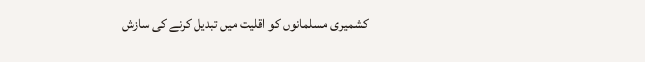کشمیری مسلمانوں کو اقلیت میں تبدیل کرنے کی سازش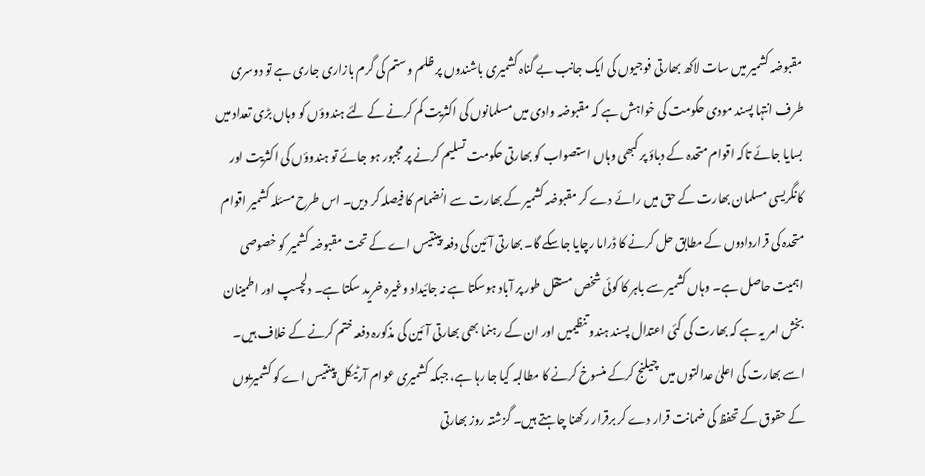مقبوضہ کشمیر میں سات لاکھ بھارتی فوجیوں کی ایک جانب بے گناہ کشمیری باشندوں پر ظلم و ستم کی گرم بازاری جاری ہے تو دوسری طرف انتہا پسند مودی حکومت کی خواہش ہے کہ مقبوضہ وادی میں مسلمانوں کی اکثریت کم کرنے کے لئے ہندوؤں کو وہاں بڑی تعداد میں بسایا جائے تاکہ اقوام متحدہ کے دباؤ پر کبھی وہاں استصواب کو بھارتی حکومت تسلیم کرنے پر مجبور ہو جائے تو ہندوؤں کی اکثریت اور کانگریسی مسلمان بھارت کے حق میں رائے دے کر مقبوضہ کشمیر کے بھارت سے انضمام کا فیصلہ کر دیں۔ اس طرح مسئلہ کشمیر اقوام متحدہ کی قراردادوں کے مطابق حل کرنے کا ڈراما رچایا جاسکے گا۔ بھارتی آئین کی دفعہ پینتیس اے کے تحت مقبوضہ کشمیر کو خصوصی اہمیت حاصل ہے۔ وہاں کشمیر سے باہر کا کوئی شخص مستقل طور پر آباد ہوسکتا ہے نہ جائیداد وغیرہ خرید سکتا ہے۔ دلچسپ اور اطمینان بخش امر یہ ہے کہ بھارت کی کئی اعتدال پسند ہندو تنظیمیں اور ان کے رہنما بھی بھارتی آئین کی مذکورہ دفعہ ختم کرنے کے خلاف ہیں۔ اسے بھارت کی اعلیٰ عدالتوں میں چیلنج کرکے منسوخ کرنے کا مطالبہ کیا جا رہا ہے، جبکہ کشمیری عوام آرٹیکل پینتیس اے کو کشمیریوں کے حقوق کے تحفظ کی ضمانت قرار دے کر برقرار رکھنا چاہتے ہیں۔ گزشتہ روز بھارتی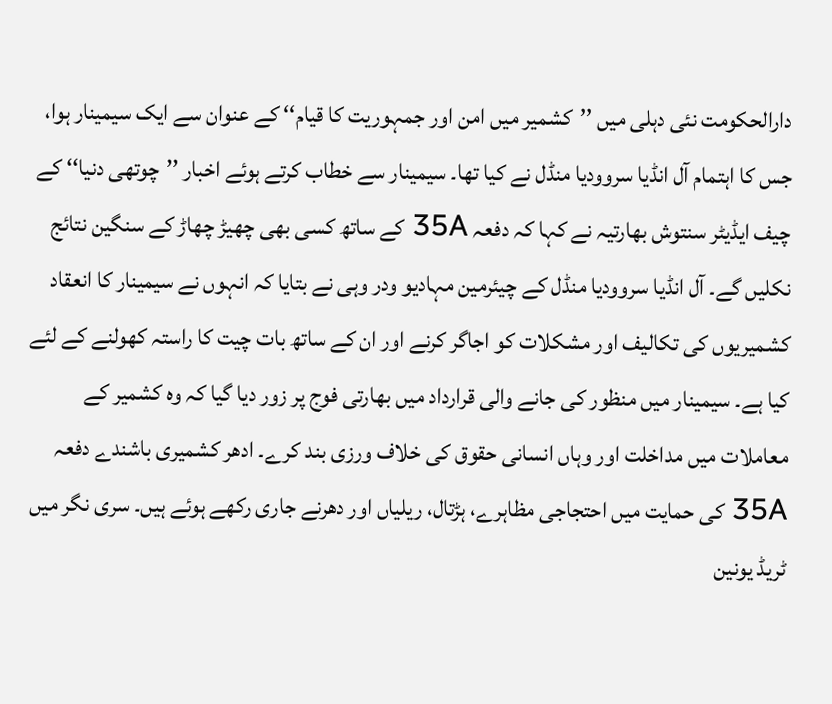دارالحکومت نئی دہلی میں ’’کشمیر میں امن اور جمہوریت کا قیام‘‘ کے عنوان سے ایک سیمینار ہوا، جس کا اہتمام آل انڈیا سروودیا منڈل نے کیا تھا۔ سیمینار سے خطاب کرتے ہوئے اخبار ’’چوتھی دنیا‘‘ کے چیف ایڈیٹر سنتوش بھارتیہ نے کہا کہ دفعہ 35A کے ساتھ کسی بھی چھیڑ چھاڑ کے سنگین نتائج نکلیں گے۔ آل انڈیا سروودیا منڈل کے چیئرمین مہادیو ودر وہی نے بتایا کہ انہوں نے سیمینار کا انعقاد کشمیریوں کی تکالیف اور مشکلات کو اجاگر کرنے اور ان کے ساتھ بات چیت کا راستہ کھولنے کے لئے کیا ہے۔ سیمینار میں منظور کی جانے والی قرارداد میں بھارتی فوج پر زور دیا گیا کہ وہ کشمیر کے معاملات میں مداخلت اور وہاں انسانی حقوق کی خلاف ورزی بند کرے۔ ادھر کشمیری باشندے دفعہ 35A کی حمایت میں احتجاجی مظاہرے، ہڑتال، ریلیاں اور دھرنے جاری رکھے ہوئے ہیں۔ سری نگر میں ٹریڈ یونین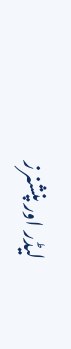لیڈر اور پنشنرز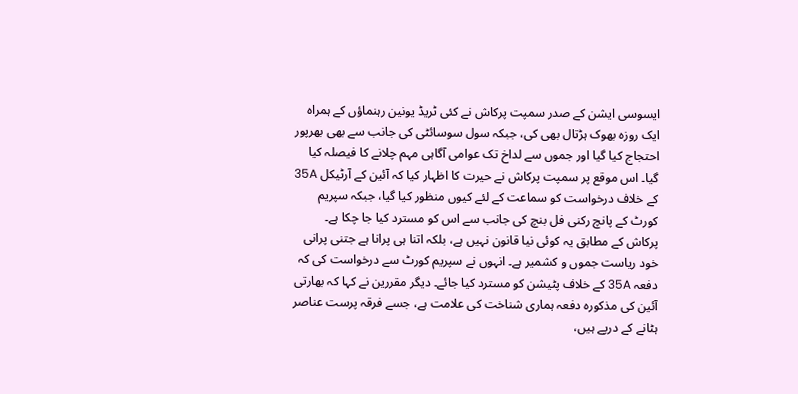ایسوسی ایشن کے صدر سمپت پرکاش نے کئی ٹریڈ یونین رہنماؤں کے ہمراہ ایک روزہ بھوک ہڑتال بھی کی، جبکہ سول سوسائٹی کی جانب سے بھی بھرپور احتجاج کیا گیا اور جموں سے لداخ تک عوامی آگاہی مہم چلانے کا فیصلہ کیا گیا۔ اس موقع پر سمپت پرکاش نے حیرت کا اظہار کیا کہ آئین کے آرٹیکل 35A کے خلاف درخواست کو سماعت کے لئے کیوں منظور کیا گیا، جبکہ سپریم کورٹ کے پانچ رکنی فل بنچ کی جانب سے اس کو مسترد کیا جا چکا ہے۔ پرکاش کے مطابق یہ کوئی نیا قانون نہیں ہے، بلکہ اتنا ہی پرانا ہے جتنی پرانی خود ریاست جموں و کشمیر ہے۔ انہوں نے سپریم کورٹ سے درخواست کی کہ دفعہ 35A کے خلاف پٹیشن کو مسترد کیا جائے۔ دیگر مقررین نے کہا کہ بھارتی آئین کی مذکورہ دفعہ ہماری شناخت کی علامت ہے، جسے فرقہ پرست عناصر ہٹانے کے درپے ہیں،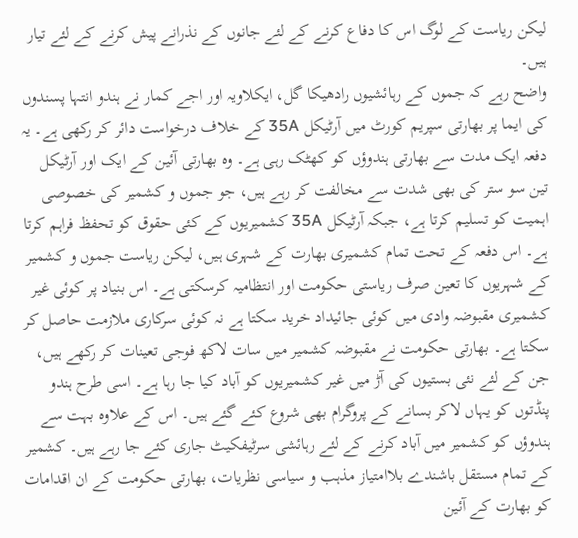لیکن ریاست کے لوگ اس کا دفاع کرنے کے لئے جانوں کے نذرانے پیش کرنے کے لئے تیار ہیں۔
واضح رہے کہ جموں کے رہائشیوں رادھیکا گل، ایکلاویہ اور اجے کمار نے ہندو انتہا پسندوں کی ایما پر بھارتی سپریم کورٹ میں آرٹیکل 35A کے خلاف درخواست دائر کر رکھی ہے۔ یہ دفعہ ایک مدت سے بھارتی ہندوؤں کو کھٹک رہی ہے۔ وہ بھارتی آئین کے ایک اور آرٹیکل تین سو ستر کی بھی شدت سے مخالفت کر رہے ہیں، جو جموں و کشمیر کی خصوصی اہمیت کو تسلیم کرتا ہے، جبکہ آرٹیکل 35A کشمیریوں کے کئی حقوق کو تحفظ فراہم کرتا ہے۔ اس دفعہ کے تحت تمام کشمیری بھارت کے شہری ہیں، لیکن ریاست جموں و کشمیر کے شہریوں کا تعین صرف ریاستی حکومت اور انتظامیہ کرسکتی ہے۔ اس بنیاد پر کوئی غیر کشمیری مقبوضہ وادی میں کوئی جائیداد خرید سکتا ہے نہ کوئی سرکاری ملازمت حاصل کر سکتا ہے۔ بھارتی حکومت نے مقبوضہ کشمیر میں سات لاکھ فوجی تعینات کر رکھے ہیں، جن کے لئے نئی بستیوں کی آڑ میں غیر کشمیریوں کو آباد کیا جا رہا ہے۔ اسی طرح ہندو پنڈتوں کو یہاں لاکر بسانے کے پروگرام بھی شروع کئے گئے ہیں۔ اس کے علاوہ بہت سے ہندوؤں کو کشمیر میں آباد کرنے کے لئے رہائشی سرٹیفکیٹ جاری کئے جا رہے ہیں۔ کشمیر کے تمام مستقل باشندے بلاامتیاز مذہب و سیاسی نظریات، بھارتی حکومت کے ان اقدامات کو بھارت کے آئین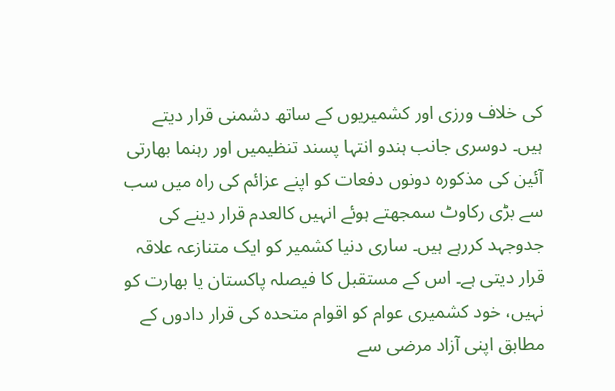کی خلاف ورزی اور کشمیریوں کے ساتھ دشمنی قرار دیتے ہیں۔ دوسری جانب ہندو انتہا پسند تنظیمیں اور رہنما بھارتی آئین کی مذکورہ دونوں دفعات کو اپنے عزائم کی راہ میں سب سے بڑی رکاوٹ سمجھتے ہوئے انہیں کالعدم قرار دینے کی جدوجہد کررہے ہیں۔ ساری دنیا کشمیر کو ایک متنازعہ علاقہ قرار دیتی ہے۔ اس کے مستقبل کا فیصلہ پاکستان یا بھارت کو نہیں، خود کشمیری عوام کو اقوام متحدہ کی قرار دادوں کے مطابق اپنی آزاد مرضی سے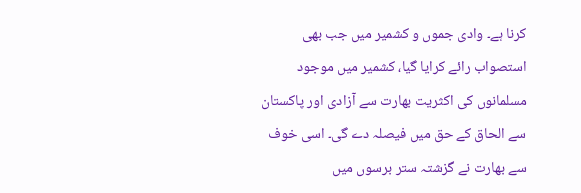کرنا ہے۔ وادی جموں و کشمیر میں جب بھی استصواب رائے کرایا گیا، کشمیر میں موجود مسلمانوں کی اکثریت بھارت سے آزادی اور پاکستان سے الحاق کے حق میں فیصلہ دے گی۔ اسی خوف سے بھارت نے گزشتہ ستر برسوں میں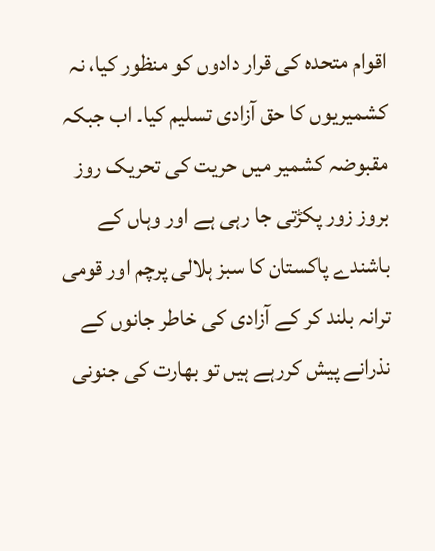اقوام متحدہ کی قرار دادوں کو منظور کیا، نہ کشمیریوں کا حق آزادی تسلیم کیا۔ اب جبکہ مقبوضہ کشمیر میں حریت کی تحریک روز بروز زور پکڑتی جا رہی ہے اور وہاں کے باشندے پاکستان کا سبز ہلالی پرچم اور قومی ترانہ بلند کر کے آزادی کی خاطر جانوں کے نذرانے پیش کررہے ہیں تو بھارت کی جنونی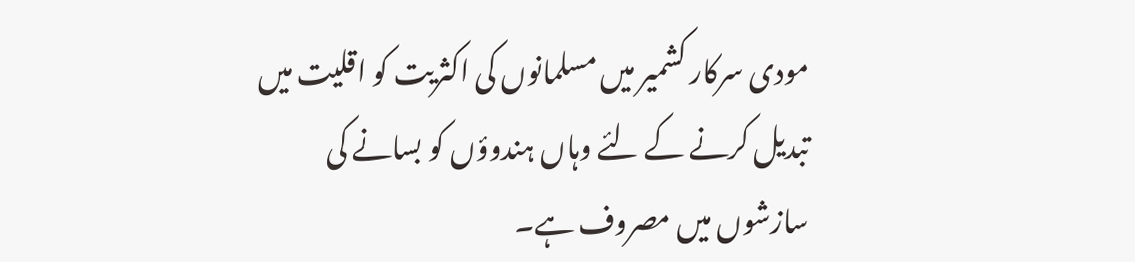مودی سرکار کشمیر میں مسلمانوں کی اکثریت کو اقلیت میں تبدیل کرنے کے لئے وہاں ہندوؤں کو بسانے کی سازشوں میں مصروف ہے۔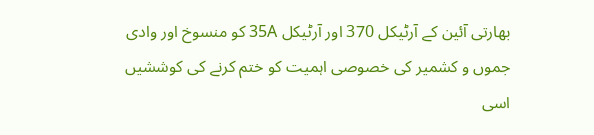بھارتی آئین کے آرٹیکل 370 اور آرٹیکل 35A کو منسوخ اور وادی جموں و کشمیر کی خصوصی اہمیت کو ختم کرنے کی کوششیں اسی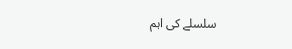سلسلے کی اہم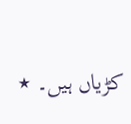کڑیاں ہیں۔ ٭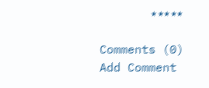٭٭٭٭٭

Comments (0)
Add Comment